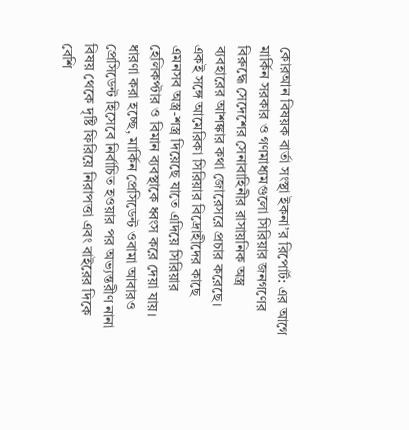কোরআন বিষয়ক বার্তা সংস্থা ইকনা’র রিপোর্ট: এর আগে মার্কিন সরকার ও গণমাধ্যমগুলো সিরিয়ার জনগণের বিরুদ্ধে সেদেশের সেনাবাহিনীর রাসায়নিক অস্ত্র ব্যবহারের আশঙ্কার কথা জোরেসরে প্রচার করেছে। একই সঙ্গে আমেরিকা সিরিয়ার বিদ্রোহীদের কাছে এমনসব অস্ত্র-শস্ত্র দিয়েছে যাতে এদিয়ে সিরিয়ার হেলিকপ্টার ও বিমান ব্যবস্থাকে ধ্বংস করে দেয়া যায়। ধারণা করা হচ্ছে, মার্কিন প্রেসিডেন্ট ওবামা আবারও প্রেসিডেন্ট হিসেবে নির্বাচিত হওয়ার পর অভ্যন্তরীণ নানা বিষয় থেকে দৃষ্টি ফিরিয়ে নিরাপত্তা এবং বাইরের দিকে বেশি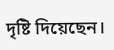দৃষ্টি দিয়েছেন।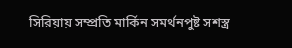সিরিয়ায় সম্প্রতি মার্কিন সমর্থনপুষ্ট সশস্ত্র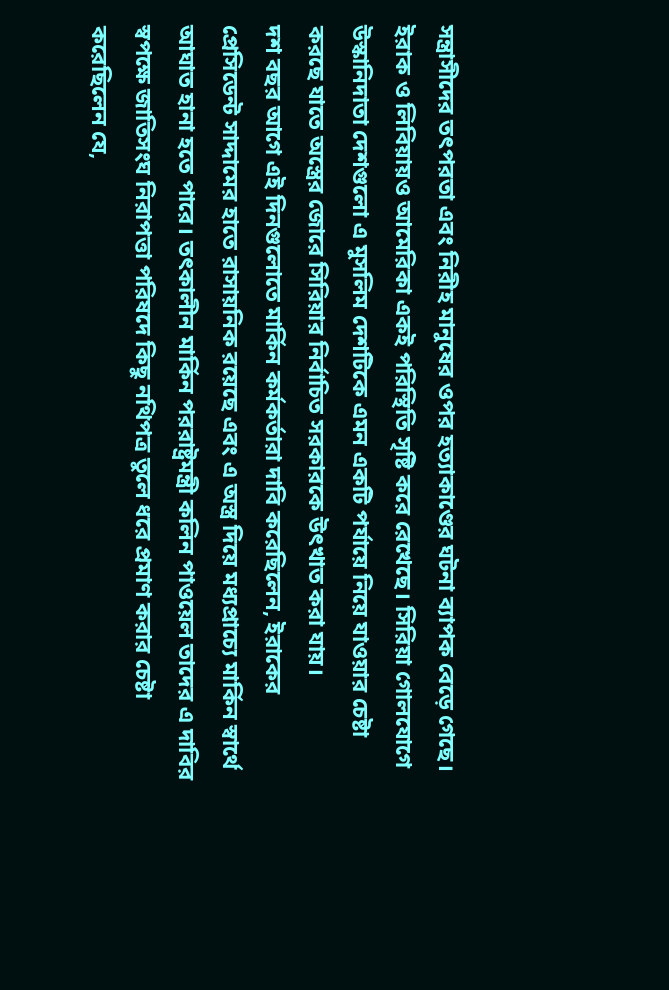সন্ত্রাসীদের তৎপরতা এবং নিরীহ মানুষের ওপর হত্যাকাণ্ডের ঘটনা ব্যাপক বেড়ে গেছে। ইরাক ও লিবিয়ায়ও আমেরিকা একই পরিস্থিতি সৃষ্টি করে রেখেছে। সিরিয়া গোলযোগে উস্কানিদাতা দেশগুলো এ মুসলিম দেশটিকে এমন একটি পর্যায়ে নিয়ে যাওয়ার চেষ্টা করছে যাতে অস্ত্রের জোরে সিরিয়ার নির্বাচিত সরকারকে উৎখাত করা যায়।
দশ বছর আগে এই দিনগুলোতে মার্কিন কর্মকর্তারা দাবি করেছিলেন, ইরাকের প্রেসিডেন্ট সাদ্দামের হাতে রাসায়নিক রয়েছে এবং এ অস্ত্র দিয়ে মধ্যপ্রাচ্যে মার্কিন স্বার্থে আঘাত হানা হতে পারে। তৎকালীন মার্কিন পররাষ্ট্রমন্ত্রী কলিন পাওয়েল তাদের এ দাবির স্বপক্ষে জাতিসংঘ নিরাপত্তা পরিষদে কিছু নথিপত্র তুলে ধরে প্রমাণ করার চেষ্টা করেছিলেন যে,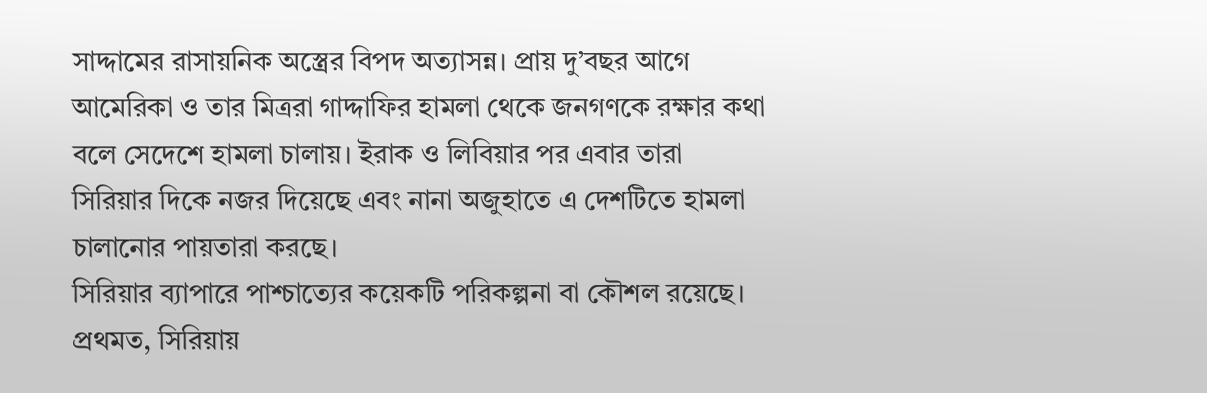সাদ্দামের রাসায়নিক অস্ত্রের বিপদ অত্যাসন্ন। প্রায় দু’বছর আগে আমেরিকা ও তার মিত্ররা গাদ্দাফির হামলা থেকে জনগণকে রক্ষার কথা বলে সেদেশে হামলা চালায়। ইরাক ও লিবিয়ার পর এবার তারা সিরিয়ার দিকে নজর দিয়েছে এবং নানা অজুহাতে এ দেশটিতে হামলা চালানোর পায়তারা করছে।
সিরিয়ার ব্যাপারে পাশ্চাত্যের কয়েকটি পরিকল্পনা বা কৌশল রয়েছে। প্রথমত, সিরিয়ায়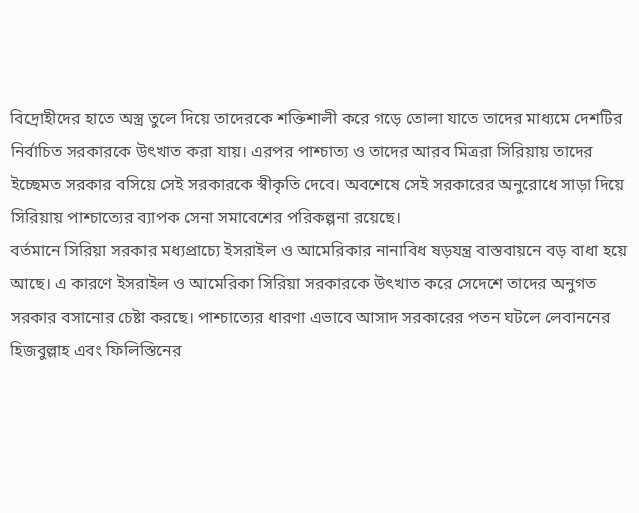বিদ্রোহীদের হাতে অস্ত্র তুলে দিয়ে তাদেরকে শক্তিশালী করে গড়ে তোলা যাতে তাদের মাধ্যমে দেশটির নির্বাচিত সরকারকে উৎখাত করা যায়। এরপর পাশ্চাত্য ও তাদের আরব মিত্ররা সিরিয়ায় তাদের ইচ্ছেমত সরকার বসিয়ে সেই সরকারকে স্বীকৃতি দেবে। অবশেষে সেই সরকারের অনুরোধে সাড়া দিয়ে সিরিয়ায় পাশ্চাত্যের ব্যাপক সেনা সমাবেশের পরিকল্পনা রয়েছে।
বর্তমানে সিরিয়া সরকার মধ্যপ্রাচ্যে ইসরাইল ও আমেরিকার নানাবিধ ষড়যন্ত্র বাস্তবায়নে বড় বাধা হয়ে আছে। এ কারণে ইসরাইল ও আমেরিকা সিরিয়া সরকারকে উৎখাত করে সেদেশে তাদের অনুগত সরকার বসানোর চেষ্টা করছে। পাশ্চাত্যের ধারণা এভাবে আসাদ সরকারের পতন ঘটলে লেবাননের হিজবুল্লাহ এবং ফিলিস্তিনের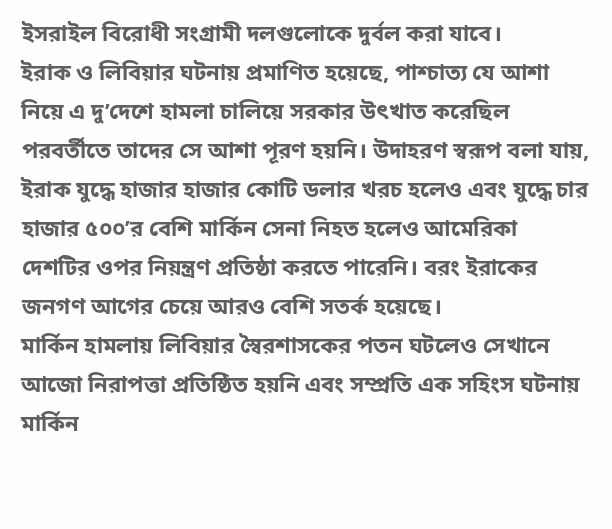ইসরাইল বিরোধী সংগ্রামী দলগুলোকে দুর্বল করা যাবে।
ইরাক ও লিবিয়ার ঘটনায় প্রমাণিত হয়েছে, পাশ্চাত্য যে আশা নিয়ে এ দু’দেশে হামলা চালিয়ে সরকার উৎখাত করেছিল পরবর্তীতে তাদের সে আশা পূরণ হয়নি। উদাহরণ স্বরূপ বলা যায়, ইরাক যুদ্ধে হাজার হাজার কোটি ডলার খরচ হলেও এবং যুদ্ধে চার হাজার ৫০০’র বেশি মার্কিন সেনা নিহত হলেও আমেরিকা দেশটির ওপর নিয়ন্ত্রণ প্রতিষ্ঠা করতে পারেনি। বরং ইরাকের জনগণ আগের চেয়ে আরও বেশি সতর্ক হয়েছে।
মার্কিন হামলায় লিবিয়ার স্বৈরশাসকের পতন ঘটলেও সেখানে আজো নিরাপত্তা প্রতিষ্ঠিত হয়নি এবং সম্প্রতি এক সহিংস ঘটনায় মার্কিন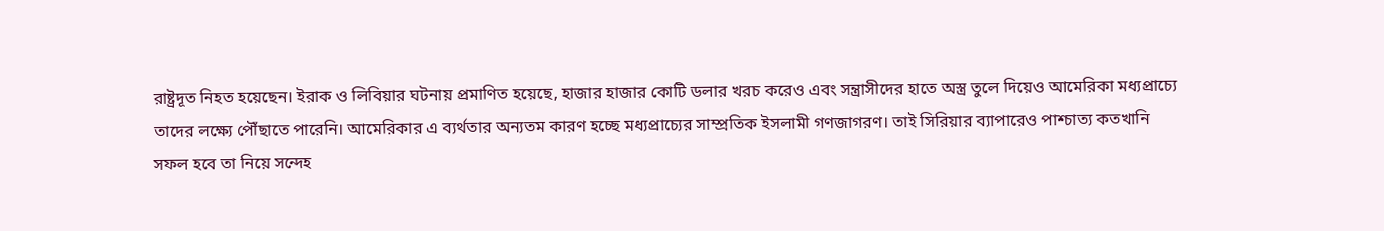রাষ্ট্রদূত নিহত হয়েছেন। ইরাক ও লিবিয়ার ঘটনায় প্রমাণিত হয়েছে, হাজার হাজার কোটি ডলার খরচ করেও এবং সন্ত্রাসীদের হাতে অস্ত্র তুলে দিয়েও আমেরিকা মধ্যপ্রাচ্যে তাদের লক্ষ্যে পৌঁছাতে পারেনি। আমেরিকার এ ব্যর্থতার অন্যতম কারণ হচ্ছে মধ্যপ্রাচ্যের সাম্প্রতিক ইসলামী গণজাগরণ। তাই সিরিয়ার ব্যাপারেও পাশ্চাত্য কতখানি সফল হবে তা নিয়ে সন্দেহ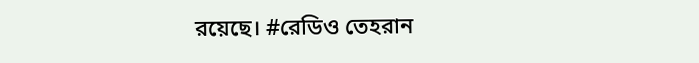রয়েছে। #রেডিও তেহরান